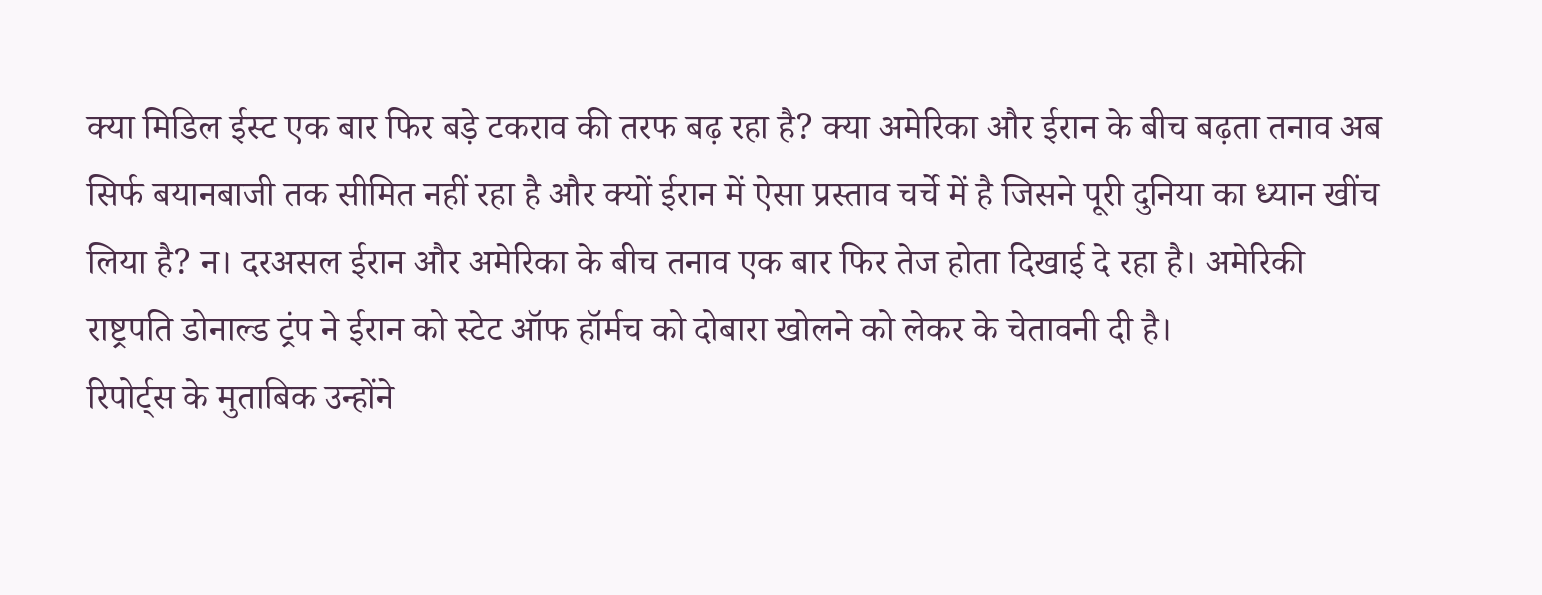क्या मिडिल ईस्ट एक बार फिर बड़े टकराव की तरफ बढ़ रहा है? क्या अमेरिका और ईरान के बीच बढ़ता तनाव अब सिर्फ बयानबाजी तक सीमित नहीं रहा है और क्यों ईरान में ऐसा प्रस्ताव चर्चे में है जिसने पूरी दुनिया का ध्यान खींच लिया है? न। दरअसल ईरान और अमेरिका के बीच तनाव एक बार फिर तेज होता दिखाई दे रहा है। अमेरिकी राष्ट्रपति डोनाल्ड ट्रंप ने ईरान को स्टेट ऑफ हॉर्मच को दोबारा खोलने को लेकर के चेतावनी दी है।
रिपोर्ट्स के मुताबिक उन्होंने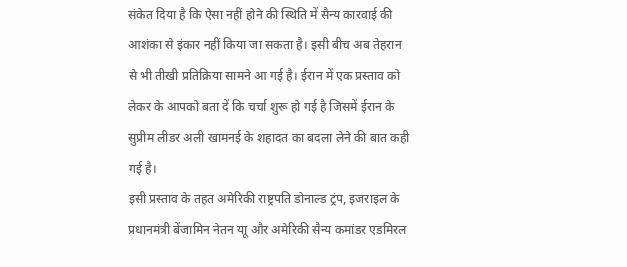संकेत दिया है कि ऐसा नहीं होने की स्थिति में सैन्य कारवाई की आशंका से इंकार नहीं किया जा सकता है। इसी बीच अब तेहरान से भी तीखी प्रतिक्रिया सामने आ गई है। ईरान में एक प्रस्ताव को लेकर के आपको बता दें कि चर्चा शुरू हो गई है जिसमें ईरान के सुप्रीम लीडर अली खामनई के शहादत का बदला लेने की बात कही गई है।
इसी प्रस्ताव के तहत अमेरिकी राष्ट्रपति डोनाल्ड ट्रंप, इजराइल के प्रधानमंत्री बेंजामिन नेतन याू और अमेरिकी सैन्य कमांडर एडमिरल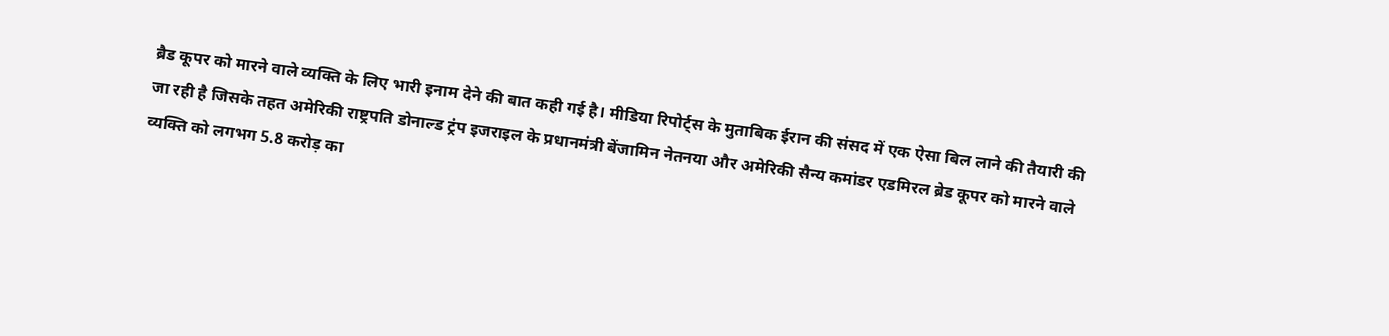ब्रैड कूपर को मारने वाले व्यक्ति के लिए भारी इनाम देने की बात कही गई है। मीडिया रिपोर्ट्स के मुताबिक ईरान की संसद में एक ऐसा बिल लाने की तैयारी की जा रही है जिसके तहत अमेरिकी राष्ट्रपति डोनाल्ड ट्रंप इजराइल के प्रधानमंत्री बेंजामिन नेतनया और अमेरिकी सैन्य कमांडर एडमिरल ब्रेड कूपर को मारने वाले व्यक्ति को लगभग 5.8 करोड़ का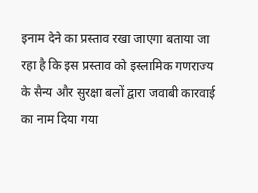इनाम देने का प्रस्ताव रखा जाएगा बताया जा रहा है कि इस प्रस्ताव को इस्लामिक गणराज्य के सैन्य और सुरक्षा बलों द्वारा जवाबी कारवाई का नाम दिया गया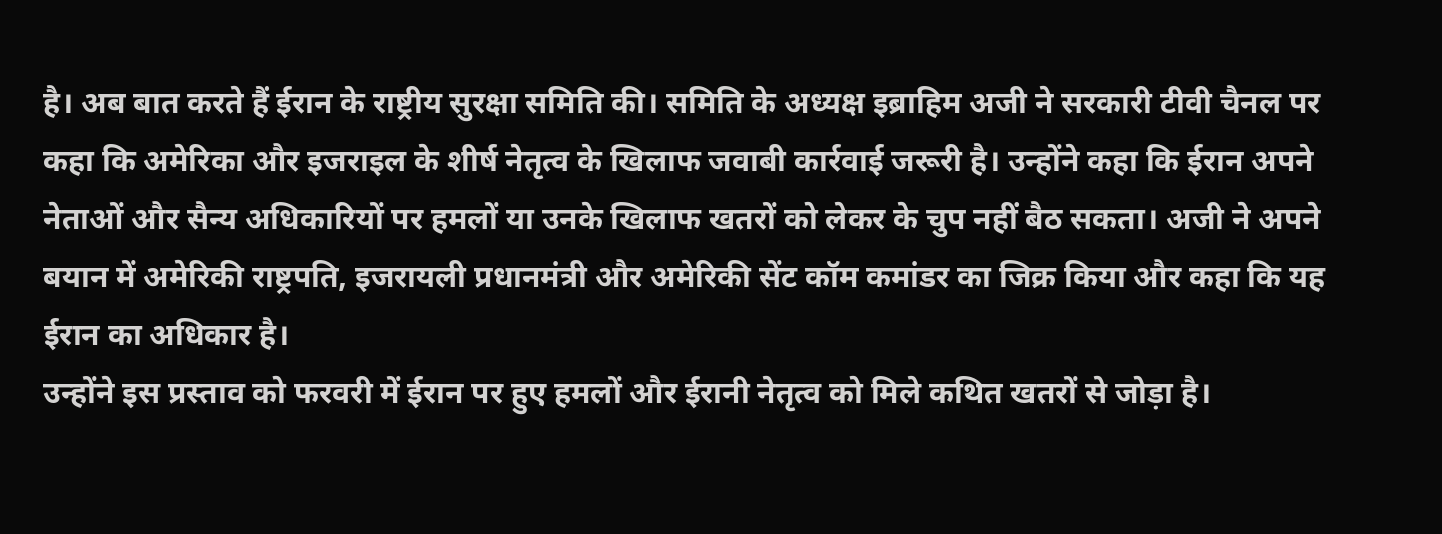है। अब बात करते हैं ईरान के राष्ट्रीय सुरक्षा समिति की। समिति के अध्यक्ष इब्राहिम अजी ने सरकारी टीवी चैनल पर कहा कि अमेरिका और इजराइल के शीर्ष नेतृत्व के खिलाफ जवाबी कार्रवाई जरूरी है। उन्होंने कहा कि ईरान अपने नेताओं और सैन्य अधिकारियों पर हमलों या उनके खिलाफ खतरों को लेकर के चुप नहीं बैठ सकता। अजी ने अपने बयान में अमेरिकी राष्ट्रपति, इजरायली प्रधानमंत्री और अमेरिकी सेंट कॉम कमांडर का जिक्र किया और कहा कि यह ईरान का अधिकार है।
उन्होंने इस प्रस्ताव को फरवरी में ईरान पर हुए हमलों और ईरानी नेतृत्व को मिले कथित खतरों से जोड़ा है।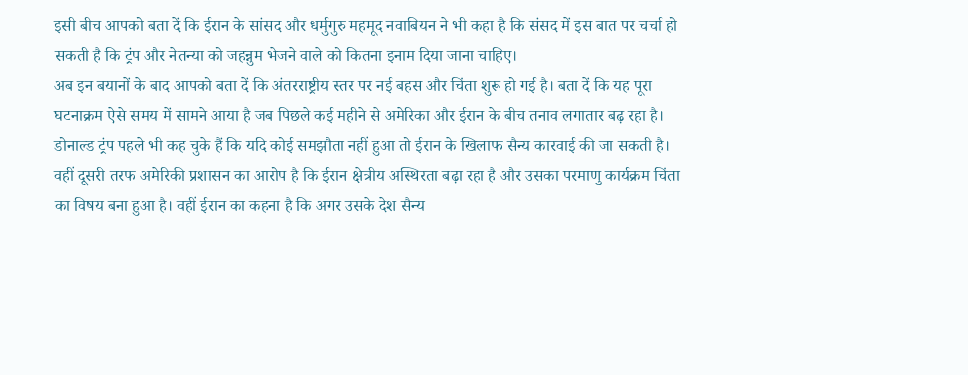इसी बीच आपको बता दें कि ईरान के सांसद और धर्मुगुरु महमूद नवाबियन ने भी कहा है कि संसद में इस बात पर चर्चा हो सकती है कि ट्रंप और नेतन्या को जहन्नुम भेजने वाले को कितना इनाम दिया जाना चाहिए।
अब इन बयानों के बाद आपको बता दें कि अंतरराष्ट्रीय स्तर पर नई बहस और चिंता शुरू हो गई है। बता दें कि यह पूरा घटनाक्रम ऐसे समय में सामने आया है जब पिछले कई महीने से अमेरिका और ईरान के बीच तनाव लगातार बढ़ रहा है। डोनाल्ड ट्रंप पहले भी कह चुके हैं कि यदि कोई समझौता नहीं हुआ तो ईरान के खिलाफ सैन्य कारवाई की जा सकती है।
वहीं दूसरी तरफ अमेरिकी प्रशासन का आरोप है कि ईरान क्षेत्रीय अस्थिरता बढ़ा रहा है और उसका परमाणु कार्यक्रम चिंता का विषय बना हुआ है। वहीं ईरान का कहना है कि अगर उसके देश सैन्य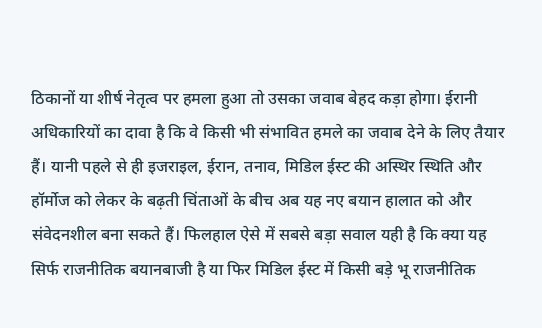ठिकानों या शीर्ष नेतृत्व पर हमला हुआ तो उसका जवाब बेहद कड़ा होगा। ईरानी अधिकारियों का दावा है कि वे किसी भी संभावित हमले का जवाब देने के लिए तैयार हैं। यानी पहले से ही इजराइल, ईरान, तनाव, मिडिल ईस्ट की अस्थिर स्थिति और हॉर्मोज को लेकर के बढ़ती चिंताओं के बीच अब यह नए बयान हालात को और संवेदनशील बना सकते हैं। फिलहाल ऐसे में सबसे बड़ा सवाल यही है कि क्या यह सिर्फ राजनीतिक बयानबाजी है या फिर मिडिल ईस्ट में किसी बड़े भू राजनीतिक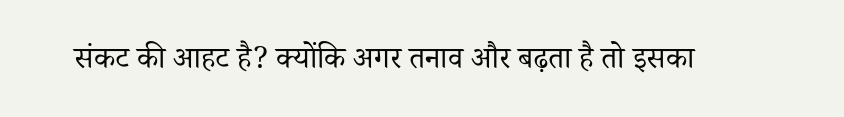संकट की आहट है? क्योंकि अगर तनाव और बढ़ता है तो इसका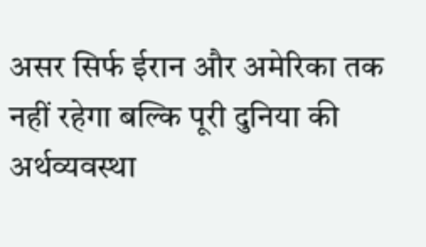असर सिर्फ ईरान और अमेरिका तक नहीं रहेगा बल्कि पूरी दुनिया की अर्थव्यवस्था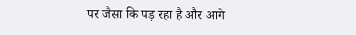पर जैसा कि पड़ रहा है और आगे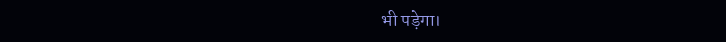भी पड़ेगा।